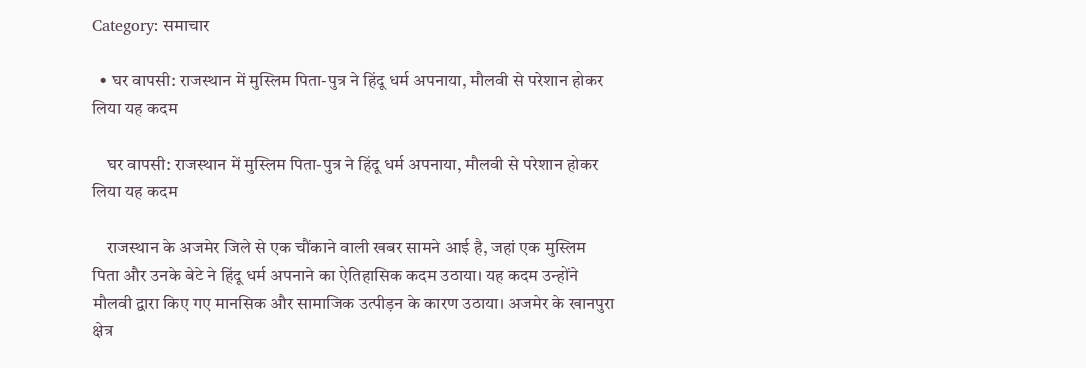Category: समाचार

  • घर वापसी: राजस्थान में मुस्लिम पिता-पुत्र ने हिंदू धर्म अपनाया, मौलवी से परेशान होकर लिया यह कदम

    घर वापसी: राजस्थान में मुस्लिम पिता-पुत्र ने हिंदू धर्म अपनाया, मौलवी से परेशान होकर लिया यह कदम

    राजस्थान के अजमेर जिले से एक चौंकाने वाली खबर सामने आई है, जहां एक मुस्लिम पिता और उनके बेटे ने हिंदू धर्म अपनाने का ऐतिहासिक कदम उठाया। यह कदम उन्होंने मौलवी द्वारा किए गए मानसिक और सामाजिक उत्पीड़न के कारण उठाया। अजमेर के खानपुरा क्षेत्र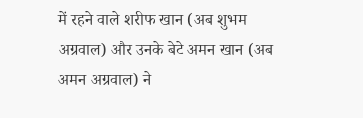में रहने वाले शरीफ खान (अब शुभम अग्रवाल) और उनके बेटे अमन खान (अब अमन अग्रवाल) ने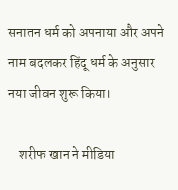सनातन धर्म को अपनाया और अपने नाम बदलकर हिंदू धर्म के अनुसार नया जीवन शुरू किया।

    शरीफ खान ने मीडिया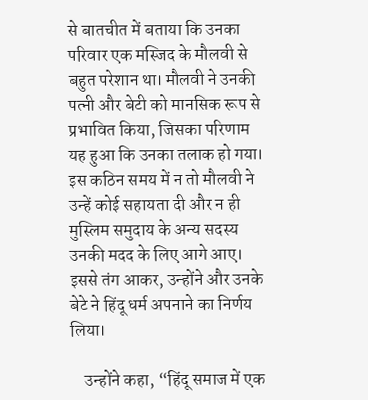से बातचीत में बताया कि उनका परिवार एक मस्जिद के मौलवी से बहुत परेशान था। मौलवी ने उनकी पत्नी और बेटी को मानसिक रूप से प्रभावित किया, जिसका परिणाम यह हुआ कि उनका तलाक हो गया। इस कठिन समय में न तो मौलवी ने उन्हें कोई सहायता दी और न ही मुस्लिम समुदाय के अन्य सदस्य उनकी मदद के लिए आगे आए। इससे तंग आकर, उन्होंने और उनके बेटे ने हिंदू धर्म अपनाने का निर्णय लिया।

    उन्होंने कहा, “हिंदू समाज में एक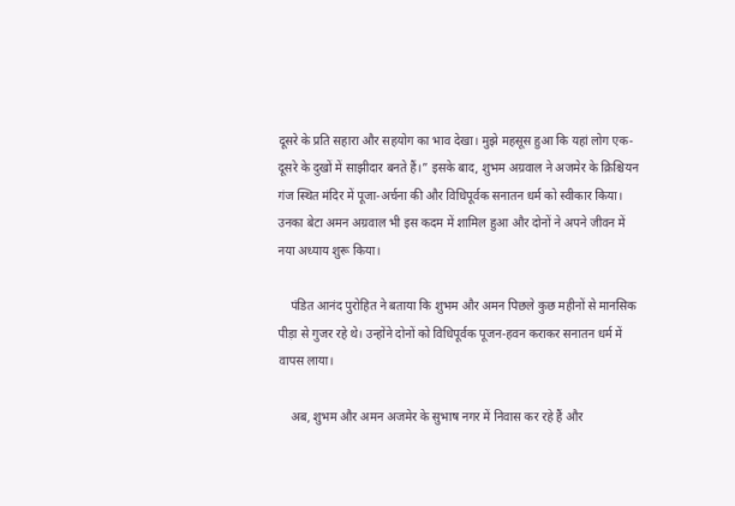दूसरे के प्रति सहारा और सहयोग का भाव देखा। मुझे महसूस हुआ कि यहां लोग एक-दूसरे के दुखों में साझीदार बनते हैं।” इसके बाद, शुभम अग्रवाल ने अजमेर के क्रिश्चियन गंज स्थित मंदिर में पूजा-अर्चना की और विधिपूर्वक सनातन धर्म को स्वीकार किया। उनका बेटा अमन अग्रवाल भी इस कदम में शामिल हुआ और दोनों ने अपने जीवन में नया अध्याय शुरू किया।

    पंडित आनंद पुरोहित ने बताया कि शुभम और अमन पिछले कुछ महीनों से मानसिक पीड़ा से गुजर रहे थे। उन्होंने दोनों को विधिपूर्वक पूजन-हवन कराकर सनातन धर्म में वापस लाया।

    अब, शुभम और अमन अजमेर के सुभाष नगर में निवास कर रहे हैं और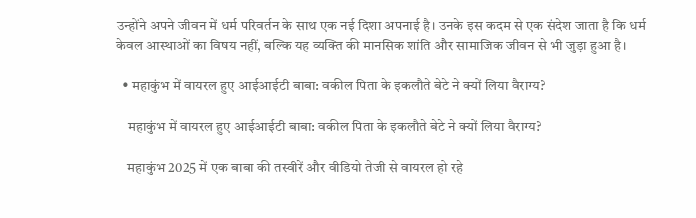उन्होंने अपने जीवन में धर्म परिवर्तन के साथ एक नई दिशा अपनाई है। उनके इस कदम से एक संदेश जाता है कि धर्म केवल आस्थाओं का विषय नहीं, बल्कि यह व्यक्ति की मानसिक शांति और सामाजिक जीवन से भी जुड़ा हुआ है।

  • महाकुंभ में वायरल हुए आईआईटी बाबा: वकील पिता के इकलौते बेटे ने क्यों लिया वैराग्य?

    महाकुंभ में वायरल हुए आईआईटी बाबा: वकील पिता के इकलौते बेटे ने क्यों लिया वैराग्य?

    महाकुंभ 2025 में एक बाबा की तस्वीरें और वीडियो तेजी से वायरल हो रहे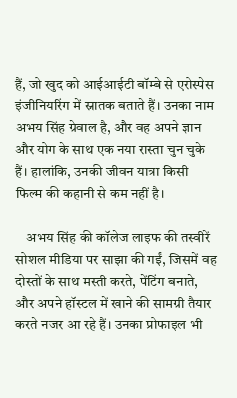हैं, जो खुद को आईआईटी बॉम्बे से एरोस्पेस इंजीनियरिंग में स्नातक बताते हैं। उनका नाम अभय सिंह ग्रेवाल है, और वह अपने ज्ञान और योग के साथ एक नया रास्ता चुन चुके हैं। हालांकि, उनकी जीवन यात्रा किसी फिल्म की कहानी से कम नहीं है।

    अभय सिंह की कॉलेज लाइफ की तस्वीरें सोशल मीडिया पर साझा की गईं, जिसमें वह दोस्तों के साथ मस्ती करते, पेंटिंग बनाते, और अपने हॉस्टल में खाने की सामग्री तैयार करते नजर आ रहे हैं। उनका प्रोफाइल भी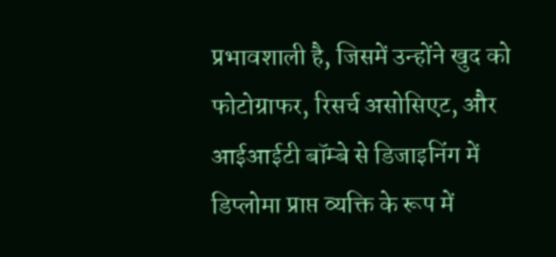प्रभावशाली है, जिसमें उन्होंने खुद को फोटोग्राफर, रिसर्च असोसिएट, और आईआईटी बॉम्बे से डिजाइनिंग में डिप्लोमा प्राप्त व्यक्ति के रूप में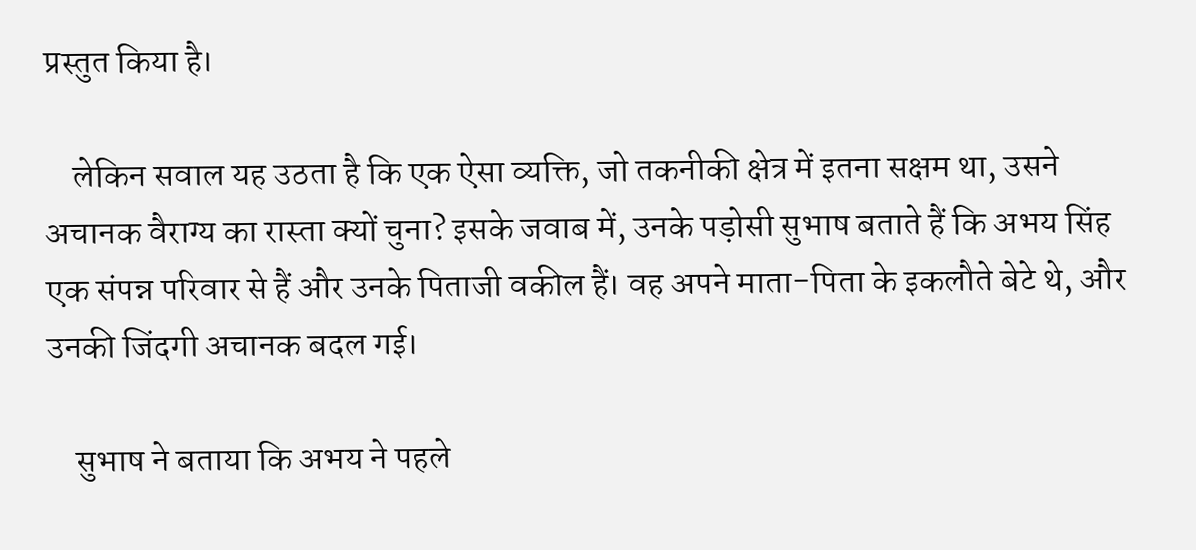प्रस्तुत किया है।

    लेकिन सवाल यह उठता है कि एक ऐसा व्यक्ति, जो तकनीकी क्षेत्र में इतना सक्षम था, उसने अचानक वैराग्य का रास्ता क्यों चुना? इसके जवाब में, उनके पड़ोसी सुभाष बताते हैं कि अभय सिंह एक संपन्न परिवार से हैं और उनके पिताजी वकील हैं। वह अपने माता-पिता के इकलौते बेटे थे, और उनकी जिंदगी अचानक बदल गई।

    सुभाष ने बताया कि अभय ने पहले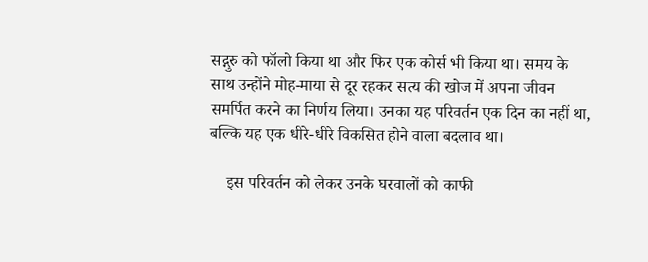सद्गुरु को फॉलो किया था और फिर एक कोर्स भी किया था। समय के साथ उन्होंने मोह-माया से दूर रहकर सत्य की खोज में अपना जीवन समर्पित करने का निर्णय लिया। उनका यह परिवर्तन एक दिन का नहीं था, बल्कि यह एक धीरे-धीरे विकसित होने वाला बदलाव था।

    इस परिवर्तन को लेकर उनके घरवालों को काफी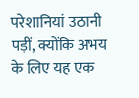परेशानियां उठानी पड़ीं, क्योंकि अभय के लिए यह एक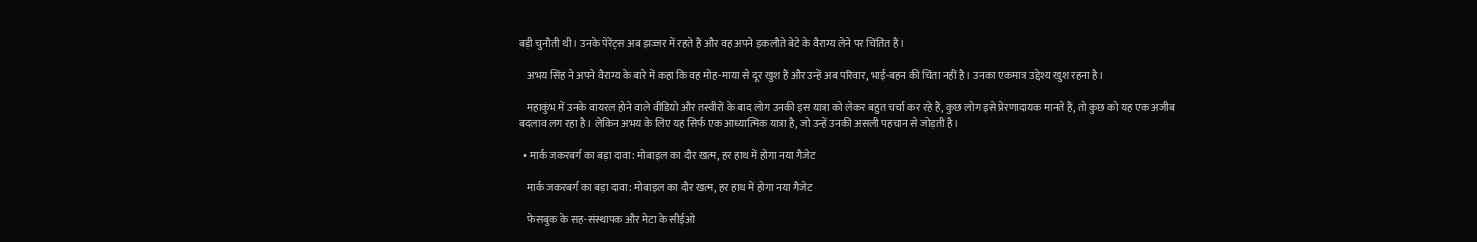बड़ी चुनौती थी। उनके पेरेंट्स अब झज्जर में रहते हैं और वह अपने इकलौते बेटे के वैराग्य लेने पर चिंतित हैं।

    अभय सिंह ने अपने वैराग्य के बारे में कहा कि वह मोह-माया से दूर खुश हैं और उन्हें अब परिवार, भाई-बहन की चिंता नहीं है। उनका एकमात्र उद्देश्य खुश रहना है।

    महाकुंभ में उनके वायरल होने वाले वीडियो और तस्वीरों के बाद लोग उनकी इस यात्रा को लेकर बहुत चर्चा कर रहे हैं, कुछ लोग इसे प्रेरणादायक मानते हैं, तो कुछ को यह एक अजीब बदलाव लग रहा है। लेकिन अभय के लिए यह सिर्फ एक आध्यात्मिक यात्रा है, जो उन्हें उनकी असली पहचान से जोड़ती है।

  • मार्क जकरबर्ग का बड़ा दावा: मोबाइल का दौर खत्म, हर हाथ में होगा नया गैजेट

    मार्क जकरबर्ग का बड़ा दावा: मोबाइल का दौर खत्म, हर हाथ में होगा नया गैजेट

    फेसबुक के सह-संस्थापक और मेटा के सीईओ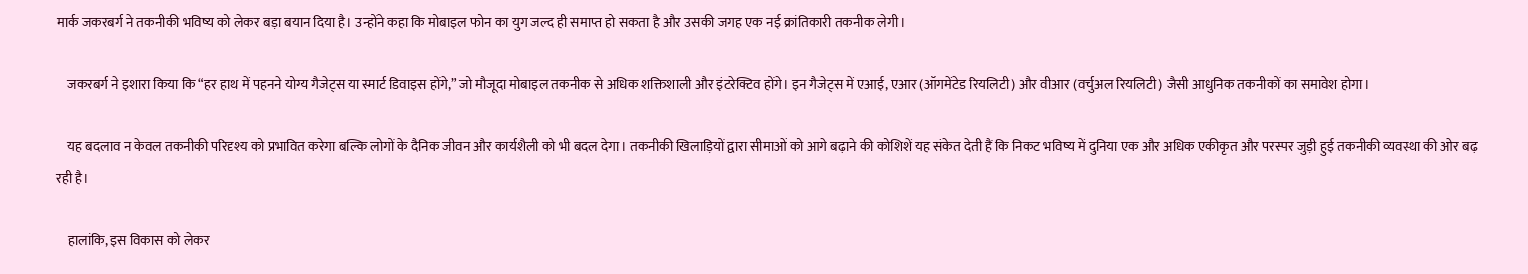मार्क जकरबर्ग ने तकनीकी भविष्य को लेकर बड़ा बयान दिया है। उन्होंने कहा कि मोबाइल फोन का युग जल्द ही समाप्त हो सकता है और उसकी जगह एक नई क्रांतिकारी तकनीक लेगी।

    जकरबर्ग ने इशारा किया कि “हर हाथ में पहनने योग्य गैजेट्स या स्मार्ट डिवाइस होंगे,” जो मौजूदा मोबाइल तकनीक से अधिक शक्तिशाली और इंटरेक्टिव होंगे। इन गैजेट्स में एआई, एआर (ऑगमेंटेड रियलिटी) और वीआर (वर्चुअल रियलिटी) जैसी आधुनिक तकनीकों का समावेश होगा।

    यह बदलाव न केवल तकनीकी परिदृश्य को प्रभावित करेगा बल्कि लोगों के दैनिक जीवन और कार्यशैली को भी बदल देगा। तकनीकी खिलाड़ियों द्वारा सीमाओं को आगे बढ़ाने की कोशिशें यह संकेत देती हैं कि निकट भविष्य में दुनिया एक और अधिक एकीकृत और परस्पर जुड़ी हुई तकनीकी व्यवस्था की ओर बढ़ रही है।

    हालांकि, इस विकास को लेकर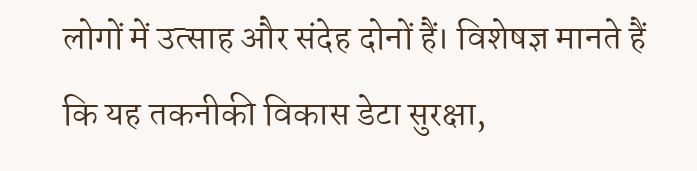लोगों में उत्साह और संदेह दोनों हैं। विशेषज्ञ मानते हैं कि यह तकनीकी विकास डेटा सुरक्षा,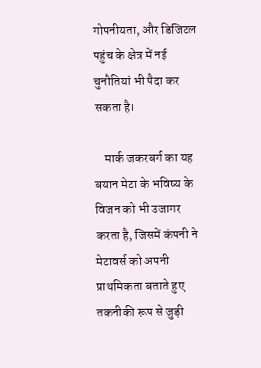गोपनीयता, और डिजिटल पहुंच के क्षेत्र में नई चुनौतियां भी पैदा कर सकता है।

    मार्क जकरबर्ग का यह बयान मेटा के भविष्य के विजन को भी उजागर करता है, जिसमें कंपनी ने मेटावर्स को अपनी प्राथमिकता बताते हुए तकनीकी रूप से जुड़ी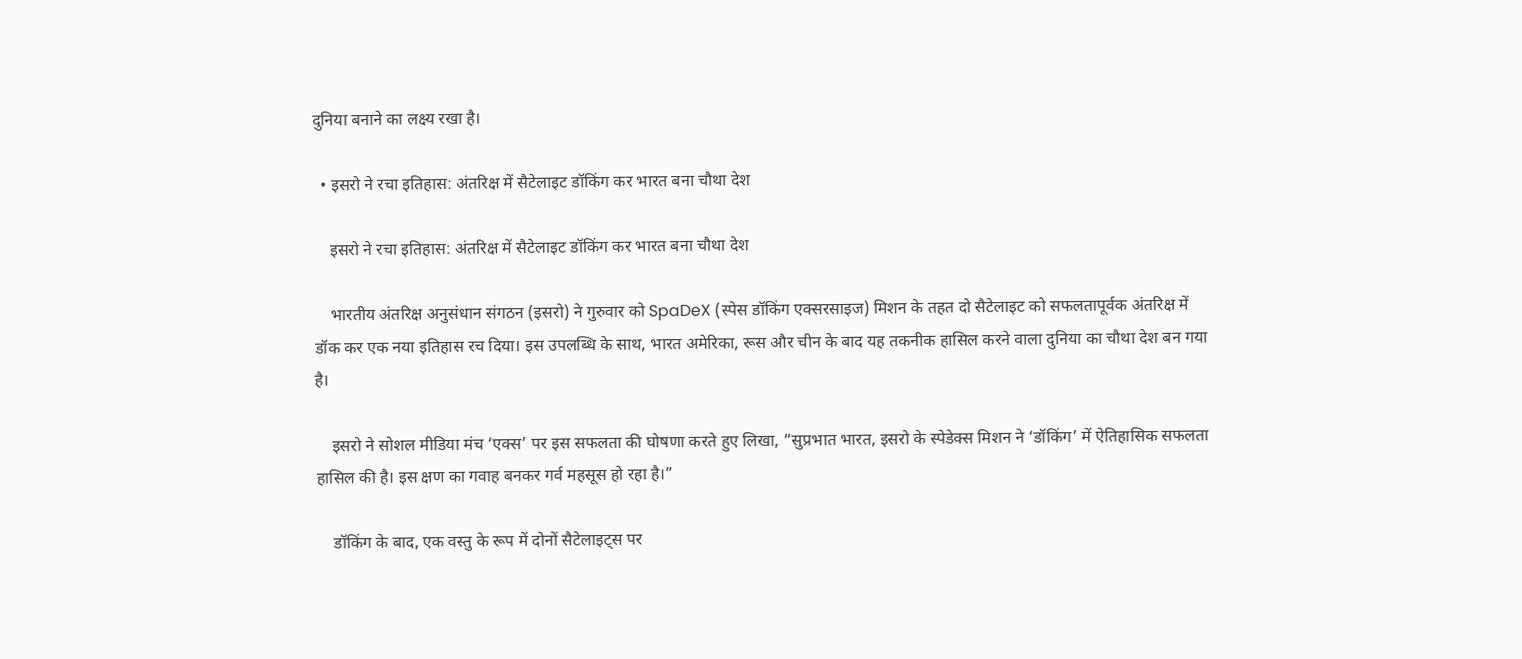दुनिया बनाने का लक्ष्य रखा है।

  • इसरो ने रचा इतिहास: अंतरिक्ष में सैटेलाइट डॉकिंग कर भारत बना चौथा देश

    इसरो ने रचा इतिहास: अंतरिक्ष में सैटेलाइट डॉकिंग कर भारत बना चौथा देश

    भारतीय अंतरिक्ष अनुसंधान संगठन (इसरो) ने गुरुवार को SpaDeX (स्पेस डॉकिंग एक्सरसाइज) मिशन के तहत दो सैटेलाइट को सफलतापूर्वक अंतरिक्ष में डॉक कर एक नया इतिहास रच दिया। इस उपलब्धि के साथ, भारत अमेरिका, रूस और चीन के बाद यह तकनीक हासिल करने वाला दुनिया का चौथा देश बन गया है।

    इसरो ने सोशल मीडिया मंच ‘एक्स’ पर इस सफलता की घोषणा करते हुए लिखा, “सुप्रभात भारत, इसरो के स्पेडेक्स मिशन ने ‘डॉकिंग’ में ऐतिहासिक सफलता हासिल की है। इस क्षण का गवाह बनकर गर्व महसूस हो रहा है।”

    डॉकिंग के बाद, एक वस्तु के रूप में दोनों सैटेलाइट्स पर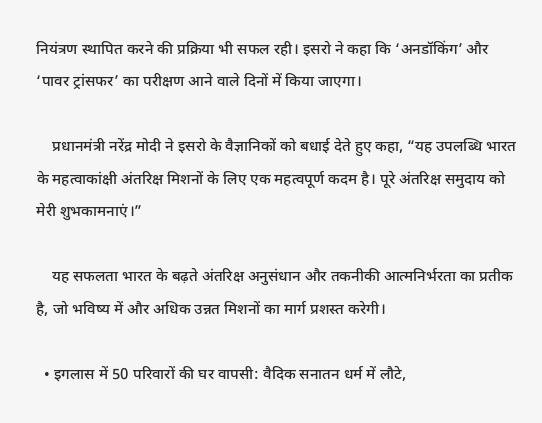नियंत्रण स्थापित करने की प्रक्रिया भी सफल रही। इसरो ने कहा कि ‘अनडॉकिंग’ और ‘पावर ट्रांसफर’ का परीक्षण आने वाले दिनों में किया जाएगा।

    प्रधानमंत्री नरेंद्र मोदी ने इसरो के वैज्ञानिकों को बधाई देते हुए कहा, “यह उपलब्धि भारत के महत्वाकांक्षी अंतरिक्ष मिशनों के लिए एक महत्वपूर्ण कदम है। पूरे अंतरिक्ष समुदाय को मेरी शुभकामनाएं।”

    यह सफलता भारत के बढ़ते अंतरिक्ष अनुसंधान और तकनीकी आत्मनिर्भरता का प्रतीक है, जो भविष्य में और अधिक उन्नत मिशनों का मार्ग प्रशस्त करेगी।

  • इगलास में 50 परिवारों की घर वापसी: वैदिक सनातन धर्म में लौटे,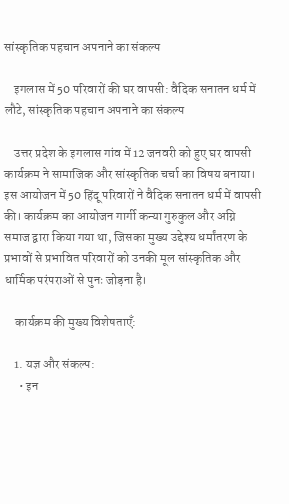सांस्कृतिक पहचान अपनाने का संकल्प

    इगलास में 50 परिवारों की घर वापसी: वैदिक सनातन धर्म में लौटे, सांस्कृतिक पहचान अपनाने का संकल्प

    उत्तर प्रदेश के इगलास गांव में 12 जनवरी को हुए घर वापसी कार्यक्रम ने सामाजिक और सांस्कृतिक चर्चा का विषय बनाया। इस आयोजन में 50 हिंदू परिवारों ने वैदिक सनातन धर्म में वापसी की। कार्यक्रम का आयोजन गार्गी कन्या गुरुकुल और अग्नि समाज द्वारा किया गया था, जिसका मुख्य उद्देश्य धर्मांतरण के प्रभावों से प्रभावित परिवारों को उनकी मूल सांस्कृतिक और धार्मिक परंपराओं से पुनः जोड़ना है।

    कार्यक्रम की मुख्य विशेषताएँ:

    1. यज्ञ और संकल्प:
      • इन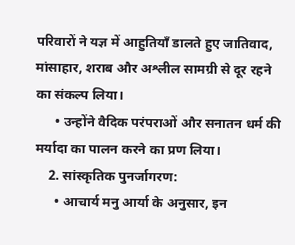परिवारों ने यज्ञ में आहुतियाँ डालते हुए जातिवाद, मांसाहार, शराब और अश्लील सामग्री से दूर रहने का संकल्प लिया।
      • उन्होंने वैदिक परंपराओं और सनातन धर्म की मर्यादा का पालन करने का प्रण लिया।
    2. सांस्कृतिक पुनर्जागरण:
      • आचार्य मनु आर्या के अनुसार, इन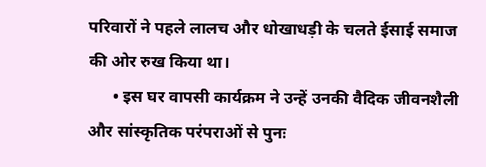परिवारों ने पहले लालच और धोखाधड़ी के चलते ईसाई समाज की ओर रुख किया था।
      • इस घर वापसी कार्यक्रम ने उन्हें उनकी वैदिक जीवनशैली और सांस्कृतिक परंपराओं से पुनः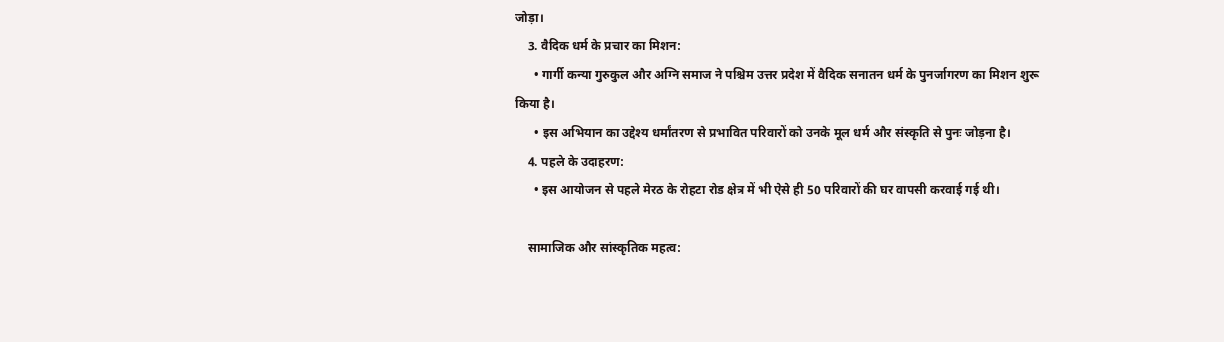जोड़ा।
    3. वैदिक धर्म के प्रचार का मिशन:
      • गार्गी कन्या गुरुकुल और अग्नि समाज ने पश्चिम उत्तर प्रदेश में वैदिक सनातन धर्म के पुनर्जागरण का मिशन शुरू किया है।
      • इस अभियान का उद्देश्य धर्मांतरण से प्रभावित परिवारों को उनके मूल धर्म और संस्कृति से पुनः जोड़ना है।
    4. पहले के उदाहरण:
      • इस आयोजन से पहले मेरठ के रोहटा रोड क्षेत्र में भी ऐसे ही 50 परिवारों की घर वापसी करवाई गई थी।

    सामाजिक और सांस्कृतिक महत्व: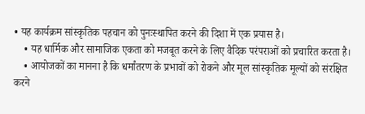• यह कार्यक्रम सांस्कृतिक पहचान को पुनःस्थापित करने की दिशा में एक प्रयास है।
    • यह धार्मिक और सामाजिक एकता को मजबूत करने के लिए वैदिक परंपराओं को प्रचारित करता है।
    • आयोजकों का मानना है कि धर्मांतरण के प्रभावों को रोकने और मूल सांस्कृतिक मूल्यों को संरक्षित करने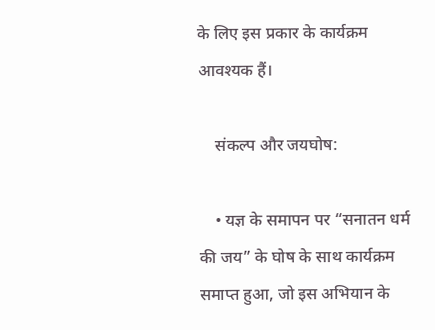के लिए इस प्रकार के कार्यक्रम आवश्यक हैं।

    संकल्प और जयघोष:

    • यज्ञ के समापन पर “सनातन धर्म की जय” के घोष के साथ कार्यक्रम समाप्त हुआ, जो इस अभियान के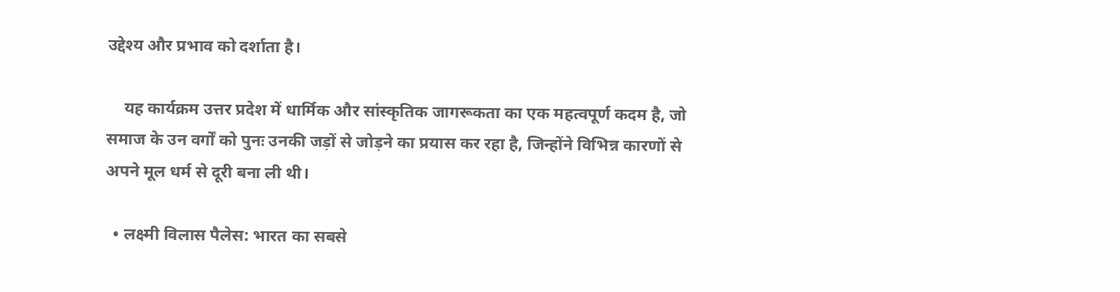उद्देश्य और प्रभाव को दर्शाता है।

    यह कार्यक्रम उत्तर प्रदेश में धार्मिक और सांस्कृतिक जागरूकता का एक महत्वपूर्ण कदम है, जो समाज के उन वर्गों को पुनः उनकी जड़ों से जोड़ने का प्रयास कर रहा है, जिन्होंने विभिन्न कारणों से अपने मूल धर्म से दूरी बना ली थी।

  • लक्ष्मी विलास पैलेस: भारत का सबसे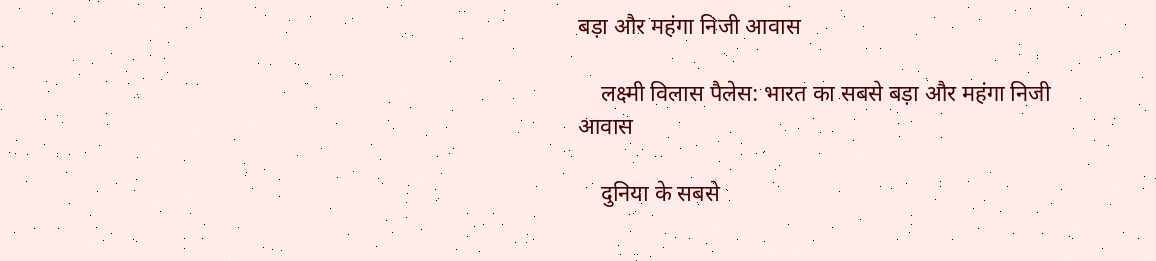बड़ा और महंगा निजी आवास

    लक्ष्मी विलास पैलेस: भारत का सबसे बड़ा और महंगा निजी आवास

    दुनिया के सबसे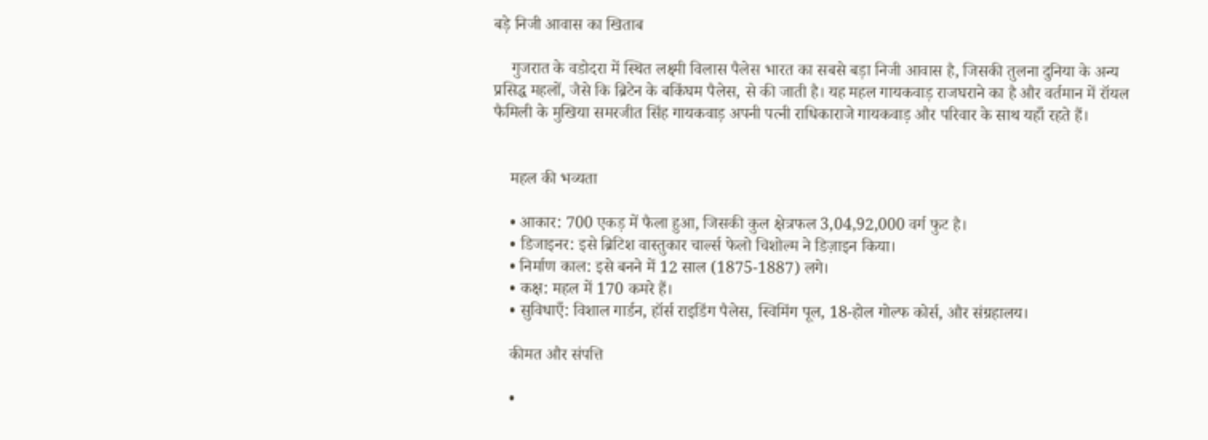बड़े निजी आवास का खिताब

    गुजरात के वडोदरा में स्थित लक्ष्मी विलास पैलेस भारत का सबसे बड़ा निजी आवास है, जिसकी तुलना दुनिया के अन्य प्रसिद्ध महलों, जैसे कि ब्रिटेन के बकिंघम पैलेस, से की जाती है। यह महल गायकवाड़ राजघराने का है और वर्तमान में रॉयल फैमिली के मुखिया समरजीत सिंह गायकवाड़ अपनी पत्नी राधिकाराजे गायकवाड़ और परिवार के साथ यहाँ रहते हैं।


    महल की भव्यता

    • आकार: 700 एकड़ में फैला हुआ, जिसकी कुल क्षेत्रफल 3,04,92,000 वर्ग फुट है।
    • डिजाइनर: इसे ब्रिटिश वास्तुकार चार्ल्स फेलो चिशोल्म ने डिज़ाइन किया।
    • निर्माण काल: इसे बनने में 12 साल (1875-1887) लगे।
    • कक्ष: महल में 170 कमरे हैं।
    • सुविधाएँ: विशाल गार्डन, हॉर्स राइडिंग पैलेस, स्विमिंग पूल, 18-होल गोल्फ कोर्स, और संग्रहालय।

    कीमत और संपत्ति

    •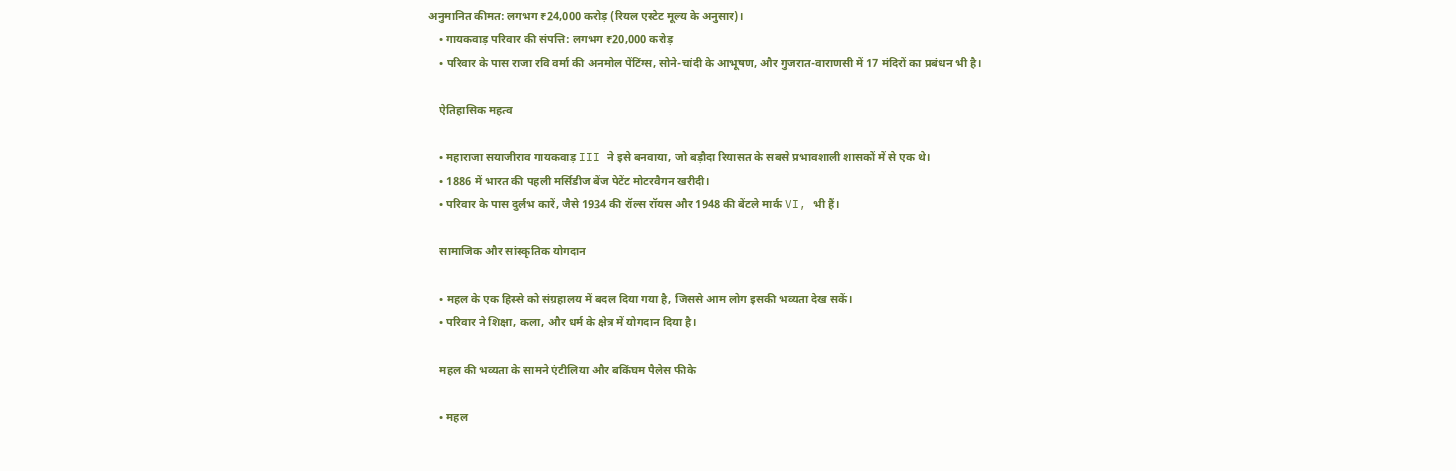अनुमानित कीमत: लगभग ₹24,000 करोड़ (रियल एस्टेट मूल्य के अनुसार)।
    • गायकवाड़ परिवार की संपत्ति: लगभग ₹20,000 करोड़
    • परिवार के पास राजा रवि वर्मा की अनमोल पेंटिंग्स, सोने-चांदी के आभूषण, और गुजरात-वाराणसी में 17 मंदिरों का प्रबंधन भी है।

    ऐतिहासिक महत्व

    • महाराजा सयाजीराव गायकवाड़ III ने इसे बनवाया, जो बड़ौदा रियासत के सबसे प्रभावशाली शासकों में से एक थे।
    • 1886 में भारत की पहली मर्सिडीज बेंज पेटेंट मोटरवैगन खरीदी।
    • परिवार के पास दुर्लभ कारें, जैसे 1934 की रॉल्स रॉयस और 1948 की बेंटले मार्क VI, भी हैं।

    सामाजिक और सांस्कृतिक योगदान

    • महल के एक हिस्से को संग्रहालय में बदल दिया गया है, जिससे आम लोग इसकी भव्यता देख सकें।
    • परिवार ने शिक्षा, कला, और धर्म के क्षेत्र में योगदान दिया है।

    महल की भव्यता के सामने एंटीलिया और बकिंघम पैलेस फीके

    • महल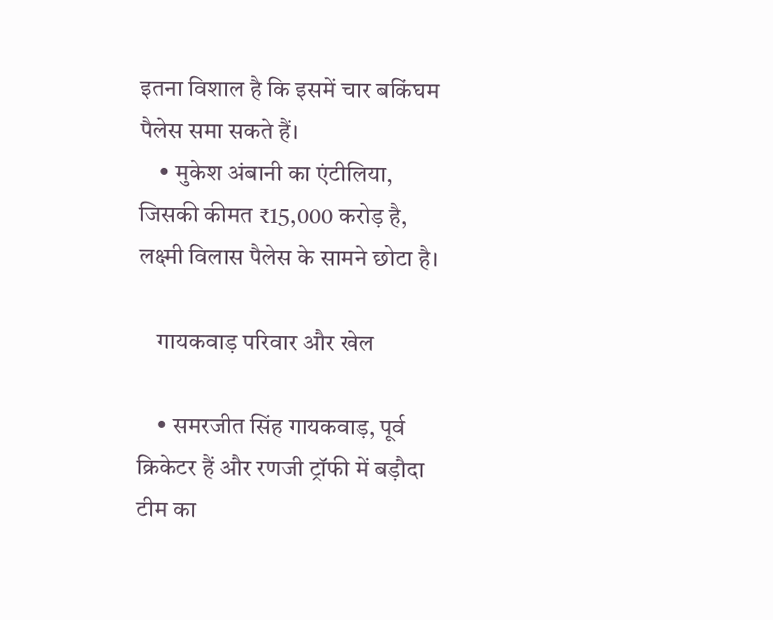इतना विशाल है कि इसमें चार बकिंघम पैलेस समा सकते हैं।
    • मुकेश अंबानी का एंटीलिया, जिसकी कीमत ₹15,000 करोड़ है, लक्ष्मी विलास पैलेस के सामने छोटा है।

    गायकवाड़ परिवार और खेल

    • समरजीत सिंह गायकवाड़, पूर्व क्रिकेटर हैं और रणजी ट्रॉफी में बड़ौदा टीम का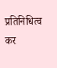प्रतिनिधित्व कर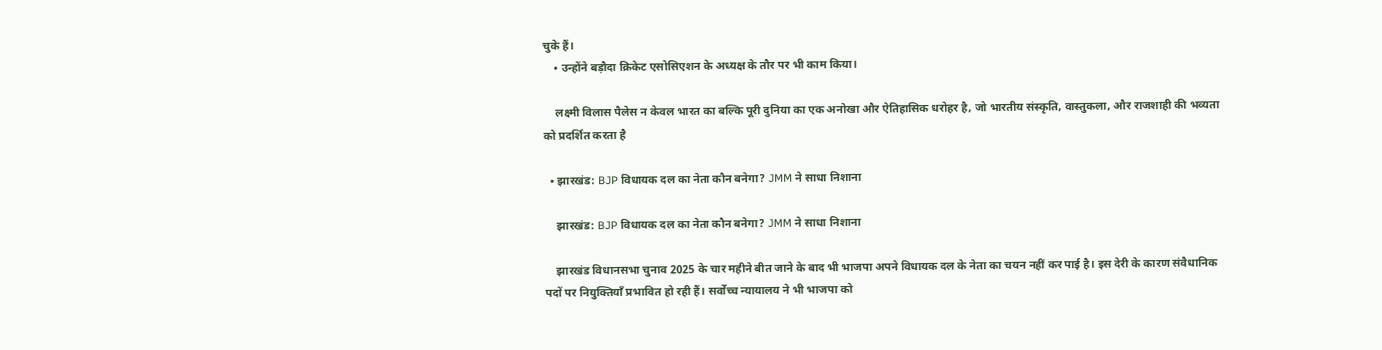चुके हैं।
    • उन्होंने बड़ौदा क्रिकेट एसोसिएशन के अध्यक्ष के तौर पर भी काम किया।

    लक्ष्मी विलास पैलेस न केवल भारत का बल्कि पूरी दुनिया का एक अनोखा और ऐतिहासिक धरोहर है, जो भारतीय संस्कृति, वास्तुकला, और राजशाही की भव्यता को प्रदर्शित करता है

  • झारखंड: BJP विधायक दल का नेता कौन बनेगा? JMM ने साधा निशाना

    झारखंड: BJP विधायक दल का नेता कौन बनेगा? JMM ने साधा निशाना

    झारखंड विधानसभा चुनाव 2025 के चार महीने बीत जाने के बाद भी भाजपा अपने विधायक दल के नेता का चयन नहीं कर पाई है। इस देरी के कारण संवैधानिक पदों पर नियुक्तियाँ प्रभावित हो रही हैं। सर्वोच्च न्यायालय ने भी भाजपा को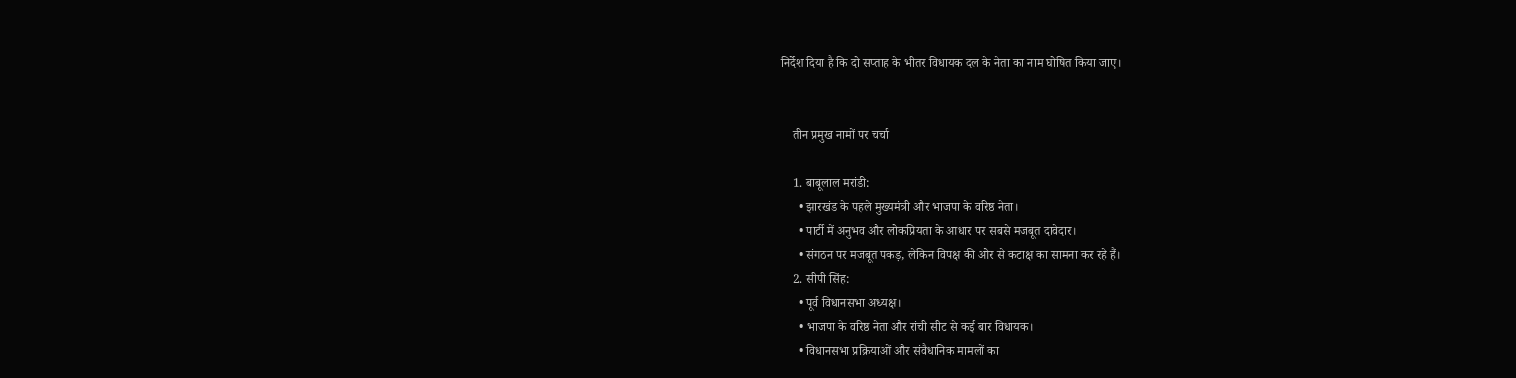निर्देश दिया है कि दो सप्ताह के भीतर विधायक दल के नेता का नाम घोषित किया जाए।


    तीन प्रमुख नामों पर चर्चा

    1. बाबूलाल मरांडी:
      • झारखंड के पहले मुख्यमंत्री और भाजपा के वरिष्ठ नेता।
      • पार्टी में अनुभव और लोकप्रियता के आधार पर सबसे मजबूत दावेदार।
      • संगठन पर मजबूत पकड़, लेकिन विपक्ष की ओर से कटाक्ष का सामना कर रहे हैं।
    2. सीपी सिंह:
      • पूर्व विधानसभा अध्यक्ष।
      • भाजपा के वरिष्ठ नेता और रांची सीट से कई बार विधायक।
      • विधानसभा प्रक्रियाओं और संवैधानिक मामलों का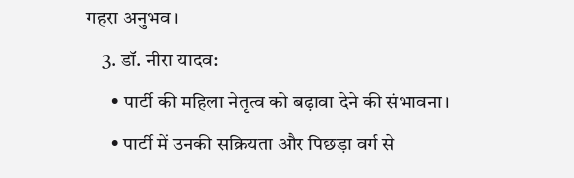गहरा अनुभव।
    3. डॉ. नीरा यादव:
      • पार्टी की महिला नेतृत्व को बढ़ावा देने की संभावना।
      • पार्टी में उनकी सक्रियता और पिछड़ा वर्ग से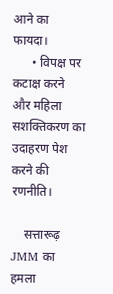आने का फायदा।
      • विपक्ष पर कटाक्ष करने और महिला सशक्तिकरण का उदाहरण पेश करने की रणनीति।

    सत्तारूढ़ JMM का हमला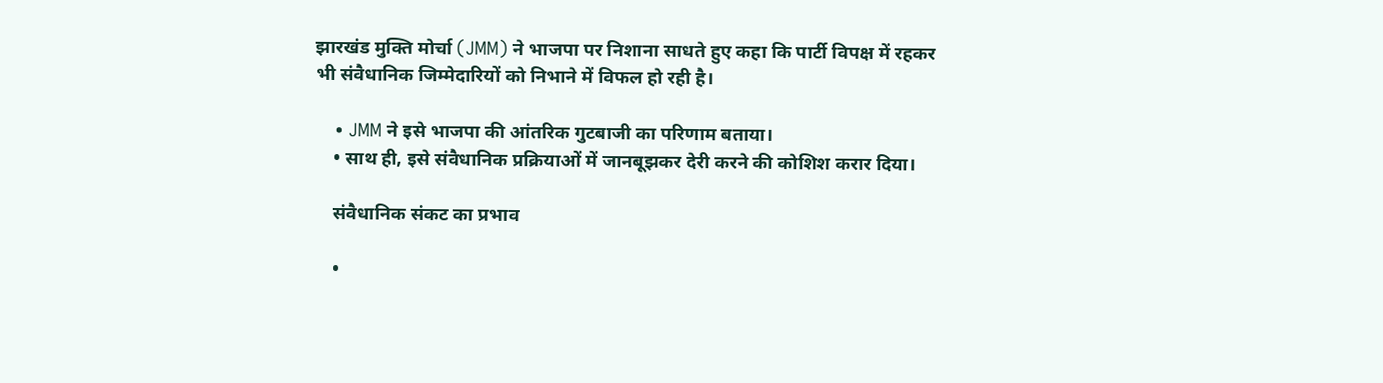झारखंड मुक्ति मोर्चा (JMM) ने भाजपा पर निशाना साधते हुए कहा कि पार्टी विपक्ष में रहकर भी संवैधानिक जिम्मेदारियों को निभाने में विफल हो रही है।

    • JMM ने इसे भाजपा की आंतरिक गुटबाजी का परिणाम बताया।
    • साथ ही, इसे संवैधानिक प्रक्रियाओं में जानबूझकर देरी करने की कोशिश करार दिया।

    संवैधानिक संकट का प्रभाव

    •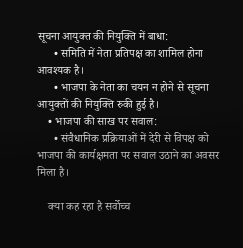सूचना आयुक्त की नियुक्ति में बाधा:
      • समिति में नेता प्रतिपक्ष का शामिल होना आवश्यक है।
      • भाजपा के नेता का चयन न होने से सूचना आयुक्तों की नियुक्ति रुकी हुई है।
    • भाजपा की साख पर सवाल:
      • संवैधानिक प्रक्रियाओं में देरी से विपक्ष को भाजपा की कार्यक्षमता पर सवाल उठाने का अवसर मिला है।

    क्या कह रहा है सर्वोच्च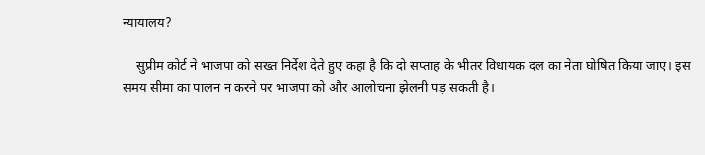न्यायालय?

    सुप्रीम कोर्ट ने भाजपा को सख्त निर्देश देते हुए कहा है कि दो सप्ताह के भीतर विधायक दल का नेता घोषित किया जाए। इस समय सीमा का पालन न करने पर भाजपा को और आलोचना झेलनी पड़ सकती है।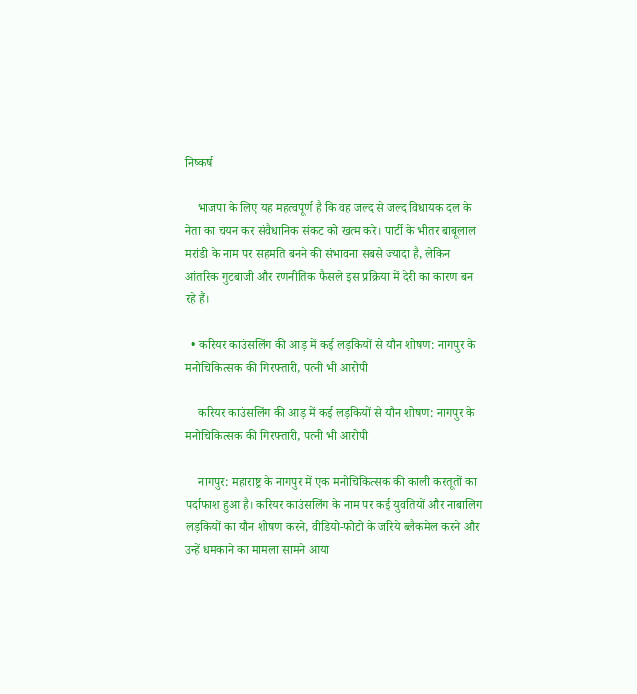निष्कर्ष

    भाजपा के लिए यह महत्वपूर्ण है कि वह जल्द से जल्द विधायक दल के नेता का चयन कर संवैधानिक संकट को खत्म करे। पार्टी के भीतर बाबूलाल मरांडी के नाम पर सहमति बनने की संभावना सबसे ज्यादा है, लेकिन आंतरिक गुटबाजी और रणनीतिक फैसले इस प्रक्रिया में देरी का कारण बन रहे हैं।

  • करियर काउंसलिंग की आड़ में कई लड़कियों से यौन शोषण: नागपुर के मनोचिकित्सक की गिरफ्तारी, पत्नी भी आरोपी

    करियर काउंसलिंग की आड़ में कई लड़कियों से यौन शोषण: नागपुर के मनोचिकित्सक की गिरफ्तारी, पत्नी भी आरोपी

    नागपुर: महाराष्ट्र के नागपुर में एक मनोचिकित्सक की काली करतूतों का पर्दाफाश हुआ है। करियर काउंसलिंग के नाम पर कई युवतियों और नाबालिग लड़कियों का यौन शोषण करने, वीडियो-फोटो के जरिये ब्लैकमेल करने और उन्हें धमकाने का मामला सामने आया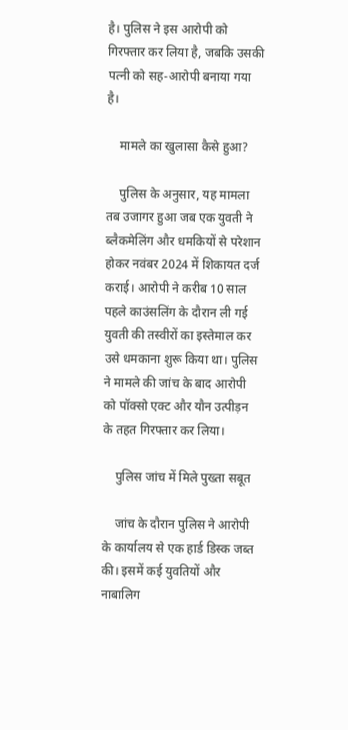है। पुलिस ने इस आरोपी को गिरफ्तार कर लिया है, जबकि उसकी पत्नी को सह-आरोपी बनाया गया है।

    मामले का खुलासा कैसे हुआ?

    पुलिस के अनुसार, यह मामला तब उजागर हुआ जब एक युवती ने ब्लैकमेलिंग और धमकियों से परेशान होकर नवंबर 2024 में शिकायत दर्ज कराई। आरोपी ने करीब 10 साल पहले काउंसलिंग के दौरान ली गई युवती की तस्वीरों का इस्तेमाल कर उसे धमकाना शुरू किया था। पुलिस ने मामले की जांच के बाद आरोपी को पॉक्सो एक्ट और यौन उत्पीड़न के तहत गिरफ्तार कर लिया।

    पुलिस जांच में मिले पुख्ता सबूत

    जांच के दौरान पुलिस ने आरोपी के कार्यालय से एक हार्ड डिस्क जब्त की। इसमें कई युवतियों और नाबालिग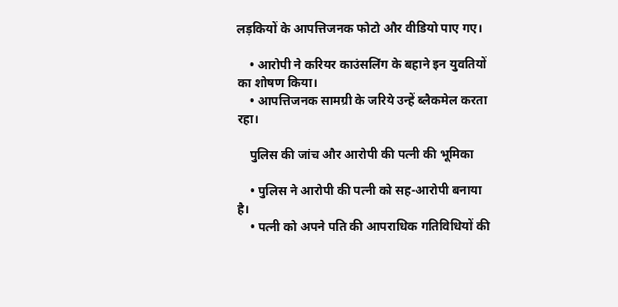लड़कियों के आपत्तिजनक फोटो और वीडियो पाए गए।

    • आरोपी ने करियर काउंसलिंग के बहाने इन युवतियों का शोषण किया।
    • आपत्तिजनक सामग्री के जरिये उन्हें ब्लैकमेल करता रहा।

    पुलिस की जांच और आरोपी की पत्नी की भूमिका

    • पुलिस ने आरोपी की पत्नी को सह-आरोपी बनाया है।
    • पत्नी को अपने पति की आपराधिक गतिविधियों की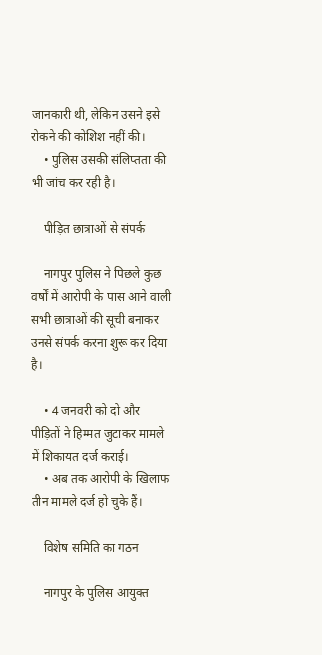जानकारी थी, लेकिन उसने इसे रोकने की कोशिश नहीं की।
    • पुलिस उसकी संलिप्तता की भी जांच कर रही है।

    पीड़ित छात्राओं से संपर्क

    नागपुर पुलिस ने पिछले कुछ वर्षों में आरोपी के पास आने वाली सभी छात्राओं की सूची बनाकर उनसे संपर्क करना शुरू कर दिया है।

    • 4 जनवरी को दो और पीड़ितों ने हिम्मत जुटाकर मामले में शिकायत दर्ज कराई।
    • अब तक आरोपी के खिलाफ तीन मामले दर्ज हो चुके हैं।

    विशेष समिति का गठन

    नागपुर के पुलिस आयुक्त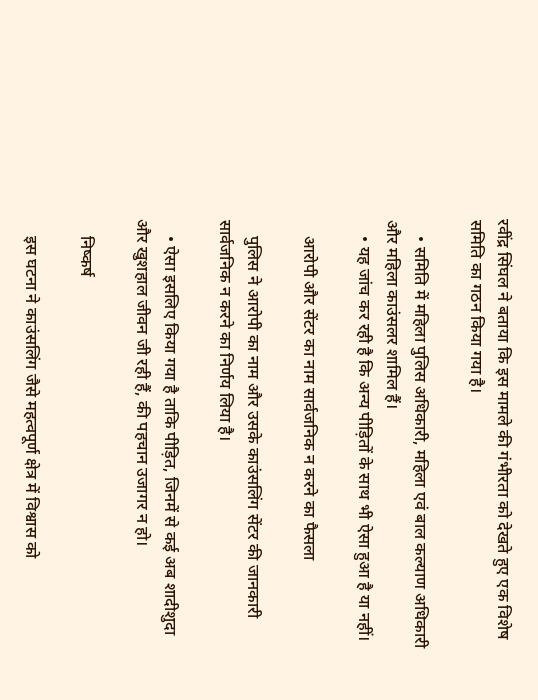रवींद्र सिंघल ने बताया कि इस मामले की गंभीरता को देखते हुए एक विशेष समिति का गठन किया गया है।

    • समिति में महिला पुलिस अधिकारी, महिला एवं बाल कल्याण अधिकारी और महिला काउंसलर शामिल हैं।
    • यह जांच कर रही है कि अन्य पीड़ितों के साथ भी ऐसा हुआ है या नहीं।

    आरोपी और सेंटर का नाम सार्वजनिक न करने का फैसला

    पुलिस ने आरोपी का नाम और उसके काउंसलिंग सेंटर की जानकारी सार्वजनिक न करने का निर्णय लिया है।

    • ऐसा इसलिए किया गया है ताकि पीड़ित, जिनमें से कई अब शादीशुदा और खुशहाल जीवन जी रही हैं, की पहचान उजागर न हो।

    निष्कर्ष

    इस घटना ने काउंसलिंग जैसे महत्वपूर्ण क्षेत्र में विश्वास को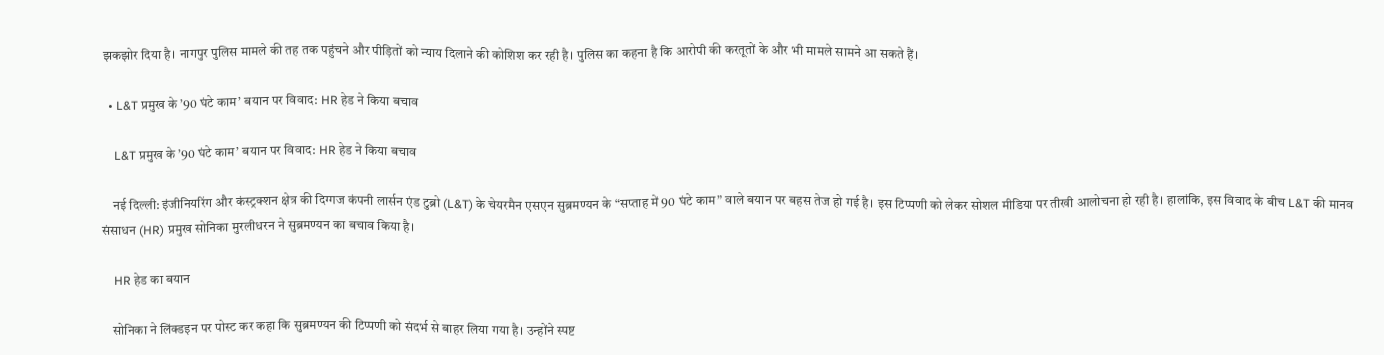झकझोर दिया है। नागपुर पुलिस मामले की तह तक पहुंचने और पीड़ितों को न्याय दिलाने की कोशिश कर रही है। पुलिस का कहना है कि आरोपी की करतूतों के और भी मामले सामने आ सकते हैं।

  • L&T प्रमुख के ’90 घंटे काम’ बयान पर विवाद: HR हेड ने किया बचाव

    L&T प्रमुख के ’90 घंटे काम’ बयान पर विवाद: HR हेड ने किया बचाव

    नई दिल्ली: इंजीनियरिंग और कंस्ट्रक्शन क्षेत्र की दिग्गज कंपनी लार्सन एंड टुब्रो (L&T) के चेयरमैन एसएन सुब्रमण्यन के “सप्ताह में 90 घंटे काम” वाले बयान पर बहस तेज हो गई है। इस टिप्पणी को लेकर सोशल मीडिया पर तीखी आलोचना हो रही है। हालांकि, इस विवाद के बीच L&T की मानव संसाधन (HR) प्रमुख सोनिका मुरलीधरन ने सुब्रमण्यन का बचाव किया है।

    HR हेड का बयान

    सोनिका ने लिंक्डइन पर पोस्ट कर कहा कि सुब्रमण्यन की टिप्पणी को संदर्भ से बाहर लिया गया है। उन्होंने स्पष्ट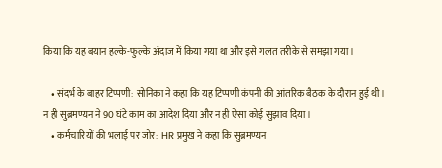किया कि यह बयान हल्के-फुल्के अंदाज में किया गया था और इसे गलत तरीके से समझा गया।

    • संदर्भ के बाहर टिप्पणी: सोनिका ने कहा कि यह टिप्पणी कंपनी की आंतरिक बैठक के दौरान हुई थी। न ही सुब्रमण्यन ने 90 घंटे काम का आदेश दिया और न ही ऐसा कोई सुझाव दिया।
    • कर्मचारियों की भलाई पर जोर: HR प्रमुख ने कहा कि सुब्रमण्यन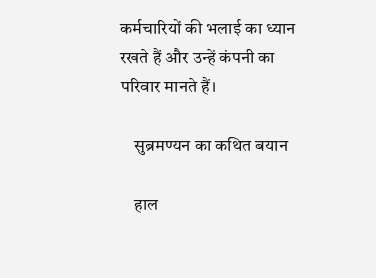कर्मचारियों की भलाई का ध्यान रखते हैं और उन्हें कंपनी का परिवार मानते हैं।

    सुब्रमण्यन का कथित बयान

    हाल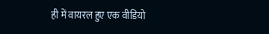ही में वायरल हुए एक वीडियो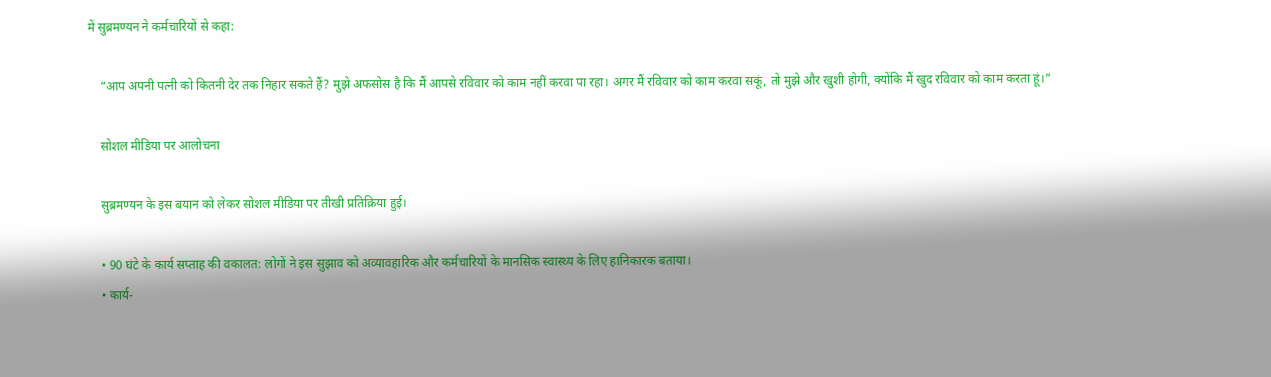में सुब्रमण्यन ने कर्मचारियों से कहा:

    “आप अपनी पत्नी को कितनी देर तक निहार सकते हैं? मुझे अफसोस है कि मैं आपसे रविवार को काम नहीं करवा पा रहा। अगर मैं रविवार को काम करवा सकूं, तो मुझे और खुशी होगी, क्योंकि मैं खुद रविवार को काम करता हूं।”

    सोशल मीडिया पर आलोचना

    सुब्रमण्यन के इस बयान को लेकर सोशल मीडिया पर तीखी प्रतिक्रिया हुई।

    • 90 घंटे के कार्य सप्ताह की वकालत: लोगों ने इस सुझाव को अव्यावहारिक और कर्मचारियों के मानसिक स्वास्थ्य के लिए हानिकारक बताया।
    • कार्य-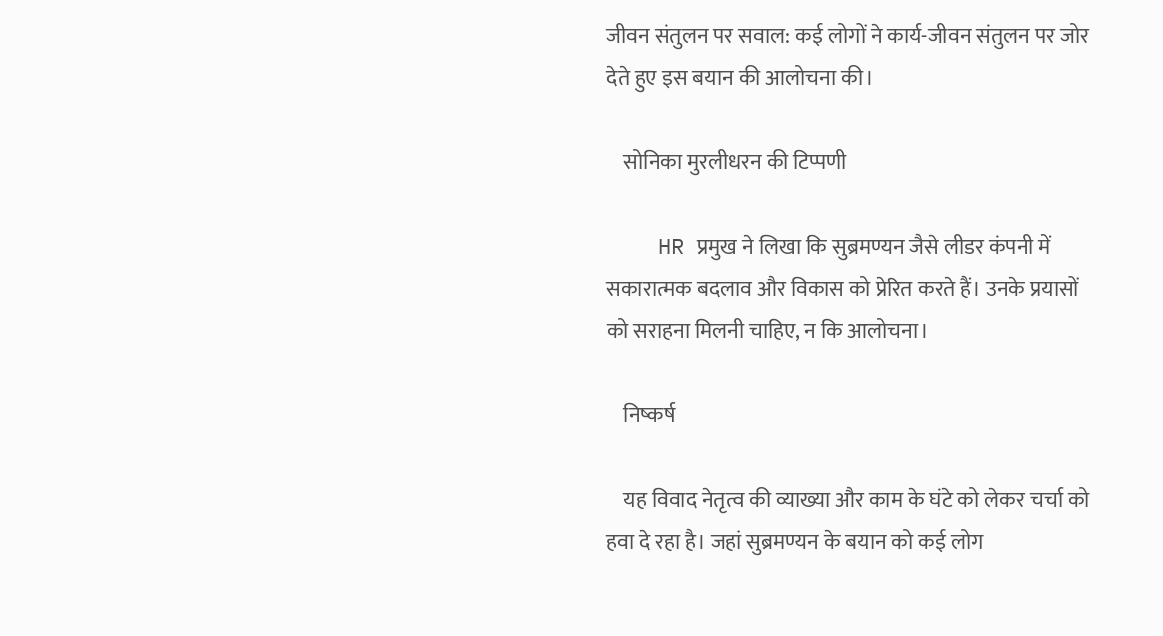जीवन संतुलन पर सवाल: कई लोगों ने कार्य-जीवन संतुलन पर जोर देते हुए इस बयान की आलोचना की।

    सोनिका मुरलीधरन की टिप्पणी

    HR प्रमुख ने लिखा कि सुब्रमण्यन जैसे लीडर कंपनी में सकारात्मक बदलाव और विकास को प्रेरित करते हैं। उनके प्रयासों को सराहना मिलनी चाहिए, न कि आलोचना।

    निष्कर्ष

    यह विवाद नेतृत्व की व्याख्या और काम के घंटे को लेकर चर्चा को हवा दे रहा है। जहां सुब्रमण्यन के बयान को कई लोग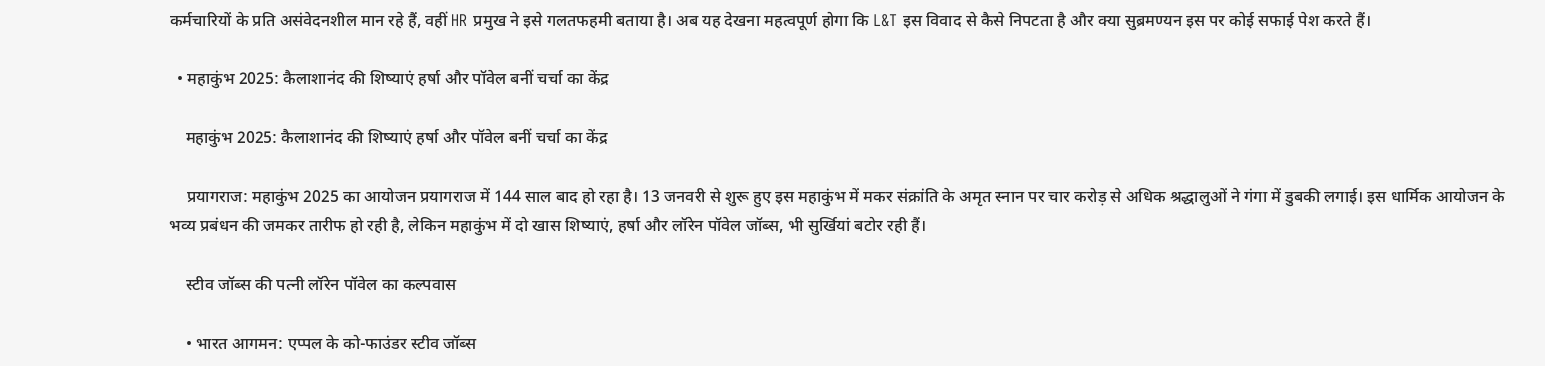कर्मचारियों के प्रति असंवेदनशील मान रहे हैं, वहीं HR प्रमुख ने इसे गलतफहमी बताया है। अब यह देखना महत्वपूर्ण होगा कि L&T इस विवाद से कैसे निपटता है और क्या सुब्रमण्यन इस पर कोई सफाई पेश करते हैं।

  • महाकुंभ 2025: कैलाशानंद की शिष्याएं हर्षा और पॉवेल बनीं चर्चा का केंद्र

    महाकुंभ 2025: कैलाशानंद की शिष्याएं हर्षा और पॉवेल बनीं चर्चा का केंद्र

    प्रयागराज: महाकुंभ 2025 का आयोजन प्रयागराज में 144 साल बाद हो रहा है। 13 जनवरी से शुरू हुए इस महाकुंभ में मकर संक्रांति के अमृत स्नान पर चार करोड़ से अधिक श्रद्धालुओं ने गंगा में डुबकी लगाई। इस धार्मिक आयोजन के भव्य प्रबंधन की जमकर तारीफ हो रही है, लेकिन महाकुंभ में दो खास शिष्याएं, हर्षा और लॉरेन पॉवेल जॉब्स, भी सुर्खियां बटोर रही हैं।

    स्टीव जॉब्स की पत्नी लॉरेन पॉवेल का कल्पवास

    • भारत आगमन: एप्पल के को-फाउंडर स्टीव जॉब्स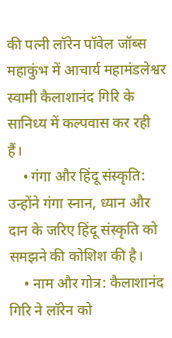की पत्नी लॉरेन पॉवेल जॉब्स महाकुंभ में आचार्य महामंडलेश्वर स्वामी कैलाशानंद गिरि के सानिध्य में कल्पवास कर रही हैं।
    • गंगा और हिंदू संस्कृति: उन्होंने गंगा स्नान, ध्यान और दान के जरिए हिंदू संस्कृति को समझने की कोशिश की है।
    • नाम और गोत्र: कैलाशानंद गिरि ने लॉरेन को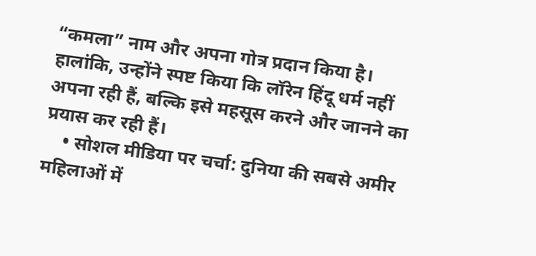“कमला” नाम और अपना गोत्र प्रदान किया है। हालांकि, उन्होंने स्पष्ट किया कि लॉरेन हिंदू धर्म नहीं अपना रही हैं, बल्कि इसे महसूस करने और जानने का प्रयास कर रही हैं।
    • सोशल मीडिया पर चर्चा: दुनिया की सबसे अमीर महिलाओं में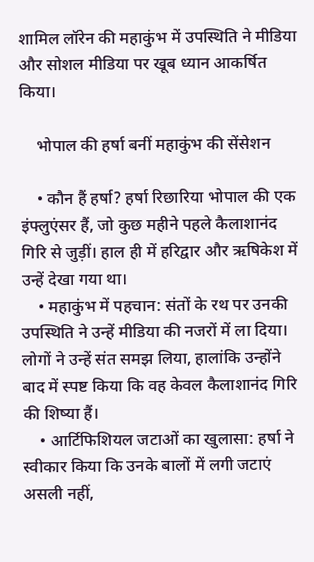शामिल लॉरेन की महाकुंभ में उपस्थिति ने मीडिया और सोशल मीडिया पर खूब ध्यान आकर्षित किया।

    भोपाल की हर्षा बनीं महाकुंभ की सेंसेशन

    • कौन हैं हर्षा? हर्षा रिछारिया भोपाल की एक इंफ्लुएंसर हैं, जो कुछ महीने पहले कैलाशानंद गिरि से जुड़ीं। हाल ही में हरिद्वार और ऋषिकेश में उन्हें देखा गया था।
    • महाकुंभ में पहचान: संतों के रथ पर उनकी उपस्थिति ने उन्हें मीडिया की नजरों में ला दिया। लोगों ने उन्हें संत समझ लिया, हालांकि उन्होंने बाद में स्पष्ट किया कि वह केवल कैलाशानंद गिरि की शिष्या हैं।
    • आर्टिफिशियल जटाओं का खुलासा: हर्षा ने स्वीकार किया कि उनके बालों में लगी जटाएं असली नहीं,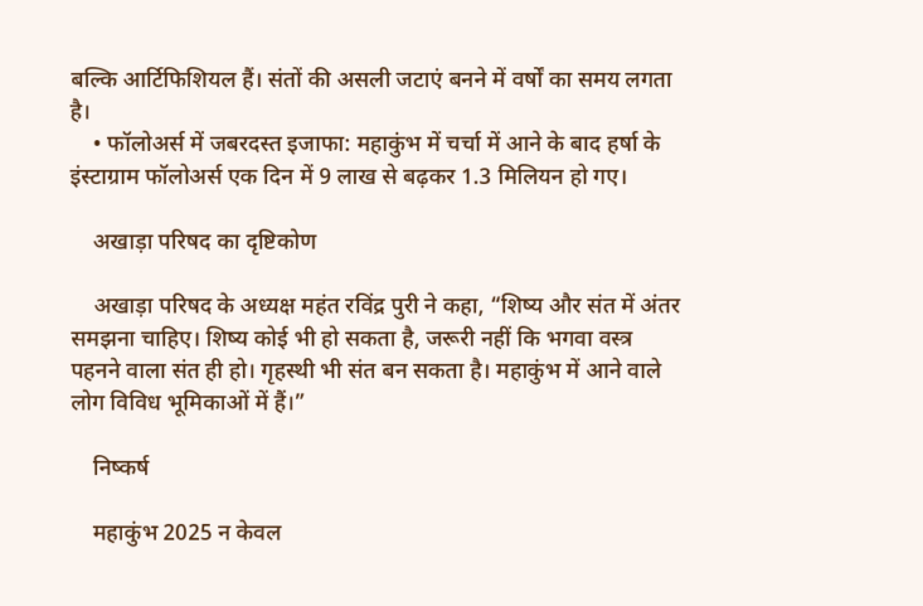बल्कि आर्टिफिशियल हैं। संतों की असली जटाएं बनने में वर्षों का समय लगता है।
    • फॉलोअर्स में जबरदस्त इजाफा: महाकुंभ में चर्चा में आने के बाद हर्षा के इंस्टाग्राम फॉलोअर्स एक दिन में 9 लाख से बढ़कर 1.3 मिलियन हो गए।

    अखाड़ा परिषद का दृष्टिकोण

    अखाड़ा परिषद के अध्यक्ष महंत रविंद्र पुरी ने कहा, “शिष्य और संत में अंतर समझना चाहिए। शिष्य कोई भी हो सकता है, जरूरी नहीं कि भगवा वस्त्र पहनने वाला संत ही हो। गृहस्थी भी संत बन सकता है। महाकुंभ में आने वाले लोग विविध भूमिकाओं में हैं।”

    निष्कर्ष

    महाकुंभ 2025 न केवल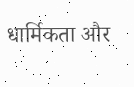धार्मिकता और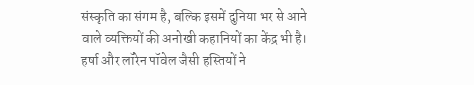संस्कृति का संगम है, बल्कि इसमें दुनिया भर से आने वाले व्यक्तियों की अनोखी कहानियों का केंद्र भी है। हर्षा और लॉरेन पॉवेल जैसी हस्तियों ने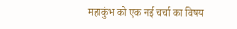महाकुंभ को एक नई चर्चा का विषय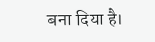बना दिया है।